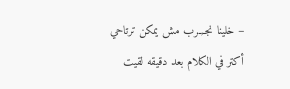– خلينا نجـ,ـرب مش يمكن ترتاحي أكتر في الكلام بعد دقيقه لقيت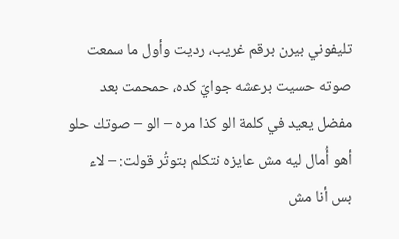تليفوني بيرن برقم غريب، رديت وأول ما سمعت صوته حسيت برعشه جوايّ كده، حمحمت بعد مفضل يعيد في كلمة الو كذا مره – الو – صوتك حلو أهو أُمال ليه مش عايزه نتكلم بتوتُر قولت: – لاء بس أنا مش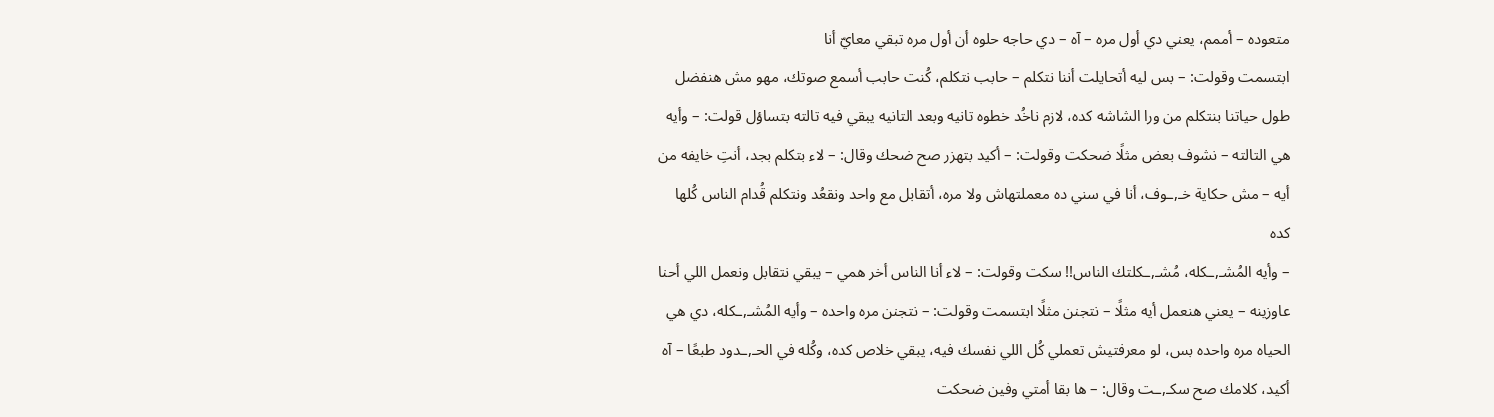متعوده – أممم، يعني دي أول مره – آه – دي حاجه حلوه أن أول مره تبقي معايّ أنا
ابتسمت وقولت: – بس ليه أتحايلت أننا نتكلم – حابب نتكلم، كُنت حابب أسمع صوتك، مهو مش هنفضل طول حياتنا بنتكلم من ورا الشاشه كده، لازم ناخُد خطوه تانيه وبعد التانيه يبقي فيه تالته بتساؤل قولت: – وأيه هي التالته – نشوف بعض مثلًا ضحكت وقولت: – أكيد بتهزر صح ضحك وقال: – لاء بتكلم بجد، أنتِ خايفه من أيه – مش حكاية خـ,ـوف، أنا في سني ده معملتهاش ولا مره، أتقابل مع واحد ونقعُد ونتكلم قُدام الناس كُلها كده
– وأيه المُشـ,ـكله، مُشـ,ـكلتك الناس!! سكت وقولت: – لاء أنا الناس أخر همي – يبقي نتقابل ونعمل اللي أحنا عاوزينه – يعني هنعمل أيه مثلًا – نتجنن مثلًا ابتسمت وقولت: – نتجنن مره واحده – وأيه المُشـ,ـكله، دي هي الحياه مره واحده بس، لو معرفتيش تعملي كُل اللي نفسك فيه، يبقي خلاص كده، وكُله في الحـ,ـدود طبعًا – آه أكيد، كلامك صح سكـ,ـت وقال: – ها بقا أمتي وفين ضحكت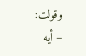وقولت:
– أيه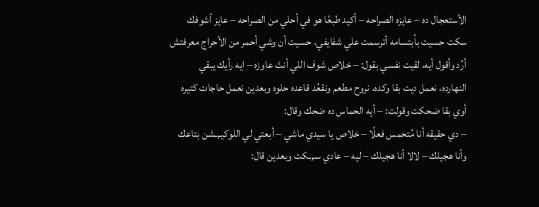الأستعجال ده – عايزه الصراحه – أكيد طبعًا هو في أحلي من الصراحه – عايز أشوفك سكت حسيت بأبتسامه أترسمت علي شفايفي، حسيت أن وشي أحمر من الأحراج معرفتش أرُد وأقول أيه، لقيت نفسي بقول: – خلاص شوف اللي أنتَ عاوزه – ايه رأيك يبقي النهارده، نعمل ديت بقا وكده، نروح مطعم ونقعُد قاعده حلوه وبعدين نعمل حاجات كتيره أوي بقا ضحكت وقولت: – أيه الحماس ده ضحك وقال:
– دي حقيقه أنا مُتحمس فعلًا – خلاص يا سيدي ماشي – أبعتي لي اللوكيـ,ـشن بتاعك وأنا هجيلك – لالا أنا هجيلك – ليه – عادي سـ,ـكت وبعدين قال: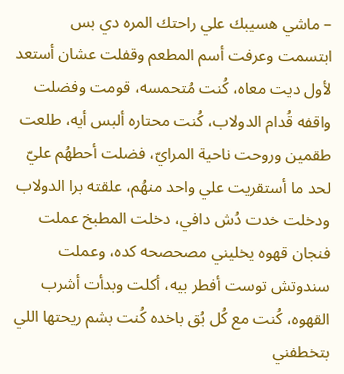– ماشي هسيبك علي راحتك المره دي بس
ابتسمت وعرفت أسم المطعم وقفلت عشان أستعد لأول ديت معاه، كُنت مُتحمسه، قومت وفضلت واقفه قُدام الدولاب، كُنت محتاره ألبس أيه، طلعت طقمين وروحت ناحية المرايّ، فضلت أحطهُم عليّ لحد ما أستقريت علي واحد منهُم، علقته برا الدولاب ودخلت خدت دُش دافي، دخلت المطبخ عملت فنجان قهوه يخليني مصحصحه كده، وعملت سندوتش توست أفطر بيه، أكلت وبدأت أشرب القهوه، كُنت مع كُل بُق باخده كُنت بشم ريحتها اللي بتخطفني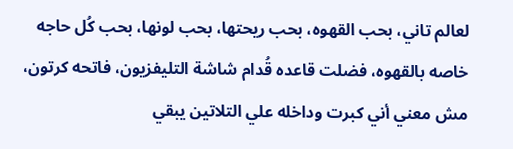لعالم تاني، بحب القهوه، بحب ريحتها، بحب لونها، بحب كُل حاجه خاصه بالقهوه، فضلت قاعده قُدام شاشة التليفزيون، فاتحه كرتون، مش معني أني كبرت وداخله علي التلاتين يبقي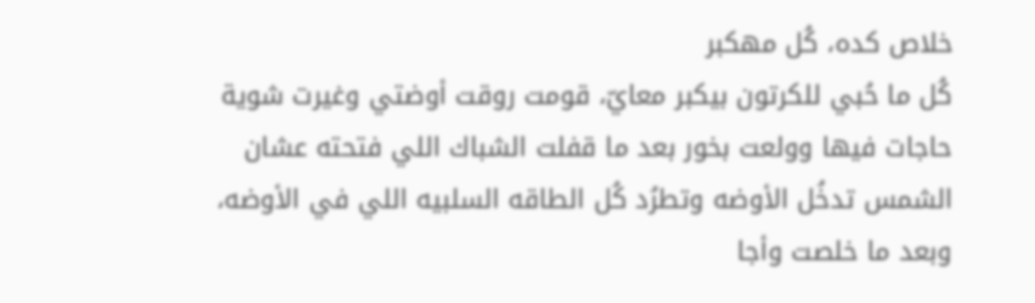خلاص كده، كُل مهكبر
كُل ما حُبي للكرتون بيكبر معايّ، قومت روقت أوضتي وغيرت شوية حاجات فيها وولعت بخور بعد ما قفلت الشباك اللي فتحته عشان الشمس تدخُل الأوضه وتطرُد كُل الطاقه السلبيه اللي في الأوضه، وبعد ما خلصت وأجا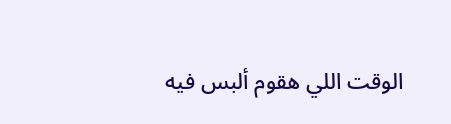الوقت اللي هقوم ألبس فيه